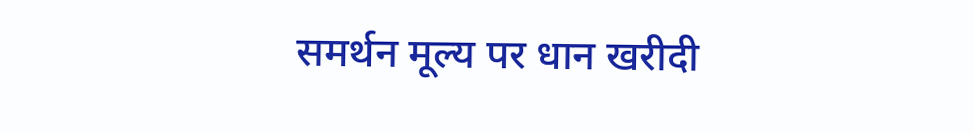समर्थन मूल्य पर धान खरीदी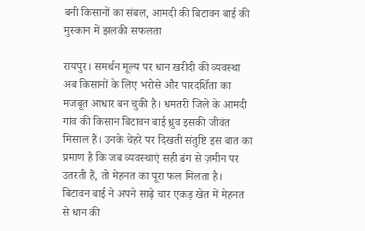बनी किसानों का संबल, आमदी की बिटावन बाई की मुस्कान में झलकी सफलता

रायपुर। समर्थन मूल्य पर धान खरीदी की व्यवस्था अब किसानों के लिए भरोसे और पारदर्शिता का मजबूत आधार बन चुकी है। धमतरी जिले के आमदी गांव की किसान बिटावन बाई ध्रुव इसकी जीवंत मिसाल हैं। उनके चेहरे पर दिखती संतुष्टि इस बात का प्रमाण है कि जब व्यवस्थाएं सही ढंग से ज़मीन पर उतरती हैं, तो मेहनत का पूरा फल मिलता है।
बिटावन बाई ने अपने साढ़े चार एकड़ खेत में मेहनत से धान की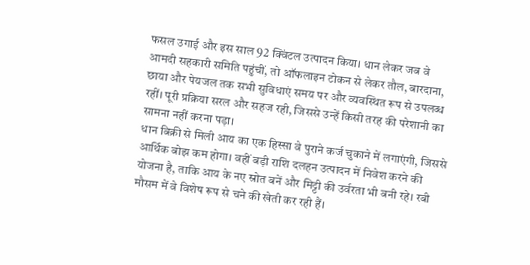फसल उगाई और इस साल 92 क्विंटल उत्पादन किया। धान लेकर जब वे आमदी सहकारी समिति पहुंचीं, तो ऑफलाइन टोकन से लेकर तौल, बारदाना, छाया और पेयजल तक सभी सुविधाएं समय पर और व्यवस्थित रूप से उपलब्ध रहीं। पूरी प्रक्रिया सरल और सहज रही, जिससे उन्हें किसी तरह की परेशानी का सामना नहीं करना पड़ा।
धान बिक्री से मिली आय का एक हिस्सा वे पुराने कर्ज चुकाने में लगाएंगी, जिससे आर्थिक बोझ कम होगा। वहीं बड़ी राशि दलहन उत्पादन में निवेश करने की योजना है, ताकि आय के नए स्रोत बनें और मिट्टी की उर्वरता भी बनी रहे। रबी मौसम में वे विशेष रूप से चने की खेती कर रही हैं।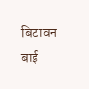बिटावन बाई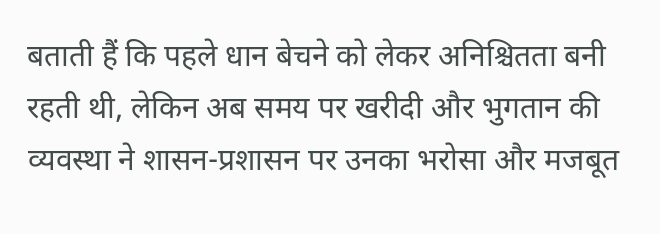बताती हैं कि पहले धान बेचने को लेकर अनिश्चितता बनी रहती थी, लेकिन अब समय पर खरीदी और भुगतान की व्यवस्था ने शासन-प्रशासन पर उनका भरोसा और मजबूत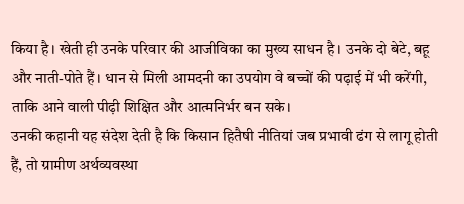किया है। खेती ही उनके परिवार की आजीविका का मुख्य साधन है। उनके दो बेटे, बहू और नाती-पोते हैं। धान से मिली आमदनी का उपयोग वे बच्चों की पढ़ाई में भी करेंगी, ताकि आने वाली पीढ़ी शिक्षित और आत्मनिर्भर बन सके।
उनकी कहानी यह संदेश देती है कि किसान हितैषी नीतियां जब प्रभावी ढंग से लागू होती हैं, तो ग्रामीण अर्थव्यवस्था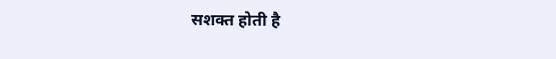सशक्त होती है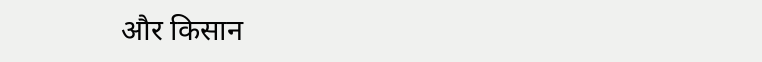और किसान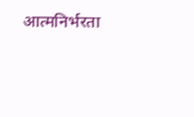आत्मनिर्भरता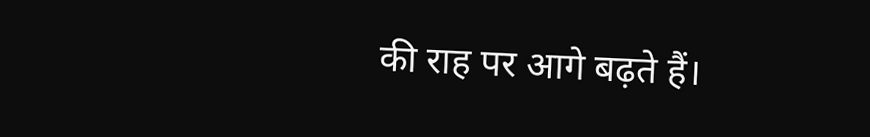की राह पर आगे बढ़ते हैं।